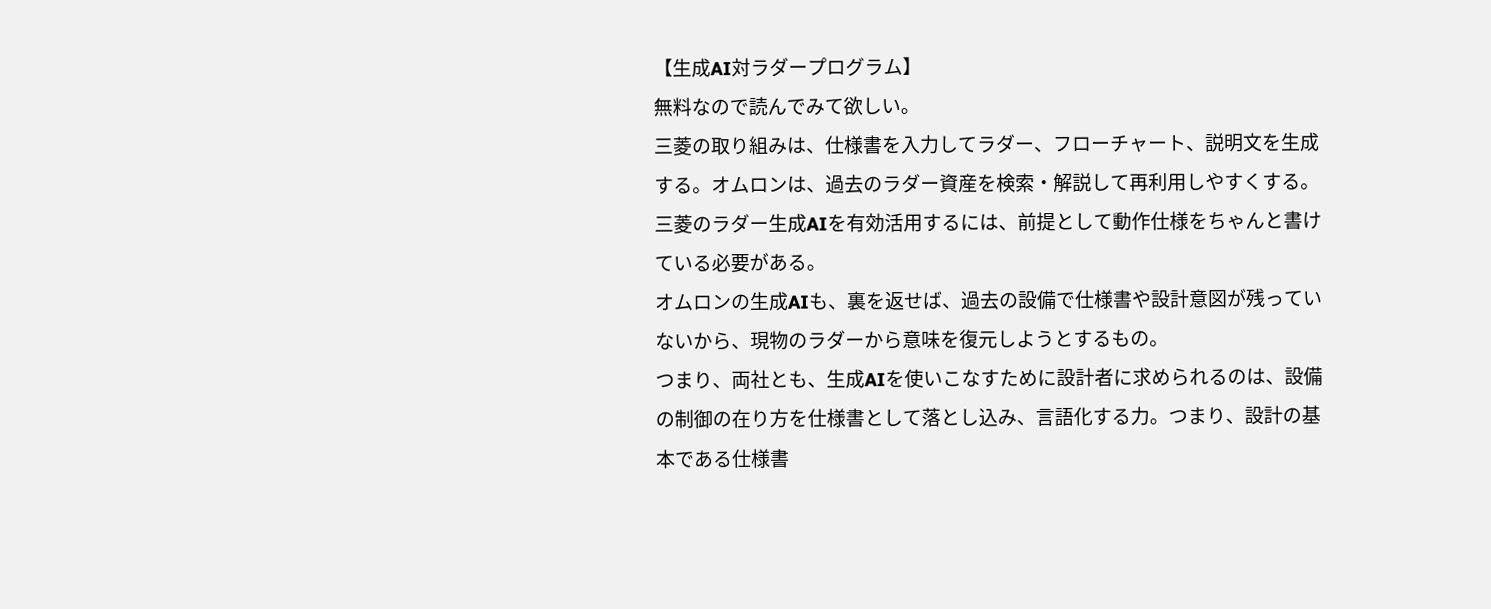【生成AI対ラダープログラム】
無料なので読んでみて欲しい。
三菱の取り組みは、仕様書を入力してラダー、フローチャート、説明文を生成する。オムロンは、過去のラダー資産を検索・解説して再利用しやすくする。
三菱のラダー生成AIを有効活用するには、前提として動作仕様をちゃんと書けている必要がある。
オムロンの生成AIも、裏を返せば、過去の設備で仕様書や設計意図が残っていないから、現物のラダーから意味を復元しようとするもの。
つまり、両社とも、生成AIを使いこなすために設計者に求められるのは、設備の制御の在り方を仕様書として落とし込み、言語化する力。つまり、設計の基本である仕様書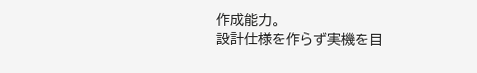作成能力。
設計仕様を作らず実機を目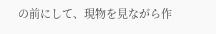の前にして、現物を見ながら作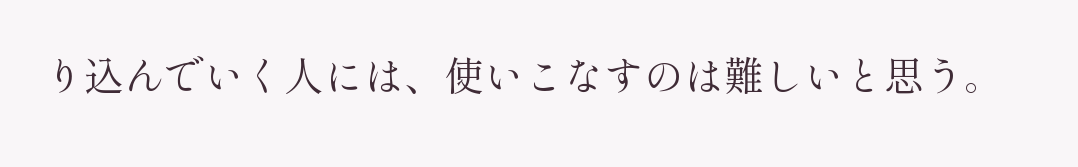り込んでいく人には、使いこなすのは難しいと思う。